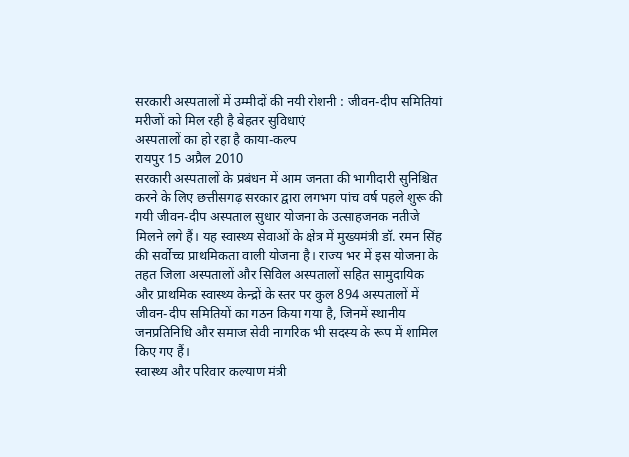सरकारी अस्पतालों में उम्मीदों की नयी रोशनी : जीवन-दीप समितियां
मरीजों को मिल रही है बेहतर सुविधाएं
अस्पतालों का हो रहा है काया-कल्प
रायपुर 15 अप्रैल 2010
सरकारी अस्पतालों के प्रबंधन में आम जनता की भागीदारी सुनिश्चित करने के लिए छत्तीसगढ़ सरकार द्वारा लगभग पांच वर्ष पहले शुरू की गयी जीवन-दीप अस्पताल सुधार योजना के उत्साहजनक नतीजे मिलने लगे हैं। यह स्वास्थ्य सेवाओं के क्षेत्र में मुख्यमंत्री डॉ. रमन सिंह की सर्वोच्च प्राथमिकता वाली योजना है। राज्य भर में इस योजना के तहत जिला अस्पतालों और सिविल अस्पतालों सहित सामुदायिक और प्राथमिक स्वास्थ्य केन्द्रों के स्तर पर कुल 894 अस्पतालों में जीवन-दीप समितियों का गठन किया गया है, जिनमें स्थानीय जनप्रतिनिधि और समाज सेवी नागरिक भी सदस्य के रूप में शामिल किए गए हैं।
स्वास्थ्य और परिवार कल्याण मंत्री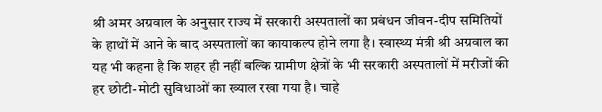श्री अमर अग्रवाल के अनुसार राज्य में सरकारी अस्पतालों का प्रबंधन जीवन-दीप समितियों के हाथों में आने के बाद अस्पतालों का कायाकल्प होने लगा है। स्वास्थ्य मंत्री श्री अग्रवाल का यह भी कहना है कि शहर ही नहीं बल्कि ग्रामीण क्षेत्रों के भी सरकारी अस्पतालों में मरीजों की हर छोटी-मोटी सुविधाओं का ख्याल रखा गया है। चाहे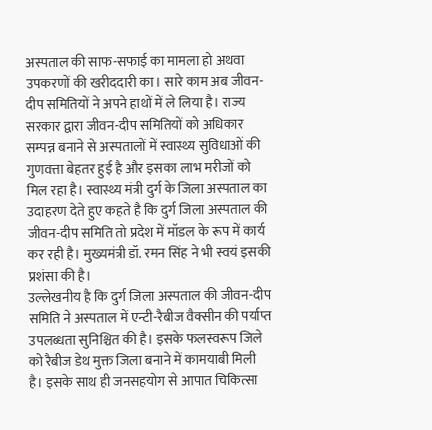अस्पताल की साफ-सफाई का मामला हो अथवा उपकरणों की खरीददारी का। सारे काम अब जीवन-दीप समितियों ने अपने हाथों में ले लिया है। राज्य सरकार द्वारा जीवन-दीप समितियों को अधिकार सम्पन्न बनाने से अस्पतालों में स्वास्थ्य सुविधाओं की गुणवत्ता बेहतर हुई है और इसका लाभ मरीजों को मिल रहा है। स्वास्थ्य मंत्री दुर्ग के जिला अस्पताल का उदाहरण देते हुए कहते है कि दुर्ग जिला अस्पताल की जीवन-दीप समिति तो प्रदेश में मॉडल के रूप में कार्य कर रही है। मुख्यमंत्री डॉ. रमन सिंह ने भी स्वयं इसकी प्रशंसा की है।
उल्लेखनीय है कि दुर्ग जिला अस्पताल की जीवन-दीप समिति ने अस्पताल में एन्टी-रैबीज वैक्सीन की पर्याप्त उपलब्धता सुनिश्चित की है। इसके फलस्वरूप जिले को रैबीज डेथ मुक्त जिला बनाने में कामयाबी मिली है। इसके साथ ही जनसहयोग से आपात चिकित्सा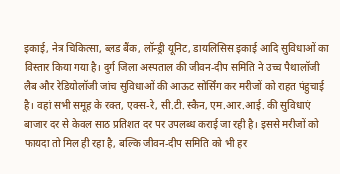इकाई, नेत्र चिकित्सा, ब्लड बैंक, लॉन्ड्री यूनिट, डायलिसिस इकाई आदि सुविधाओं का विस्तार किया गया है। दुर्ग जिला अस्पताल की जीवन-दीप समिति ने उच्च पैथालॉजी लैब और रेडियोलॉजी जांच सुविधाओं की आऊट सोर्सिंग कर मरीजों को राहत पंहुचाई है। वहां सभी समूह के रक्त, एक्स-रे, सी.टी. स्कैन, एम.आर.आई. की सुविधाएं बाजार दर से केवल साठ प्रतिशत दर पर उपलब्ध कराई जा रही है। इससे मरीजों को फायदा तो मिल ही रहा है, बल्कि जीवन-दीप समिति को भी हर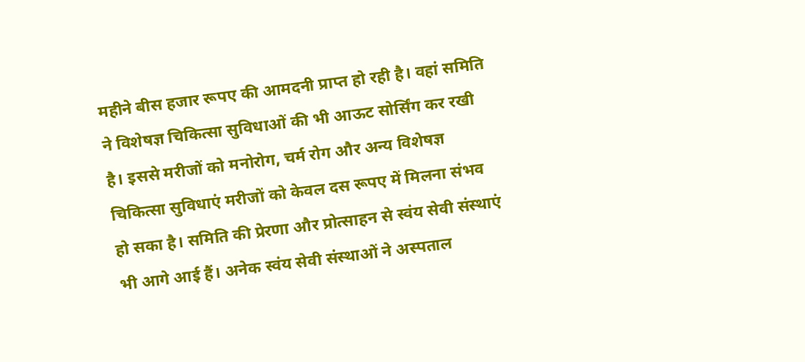महीने बीस हजार रूपए की आमदनी प्राप्त हो रही है। वहां समिति ने विशेषज्ञ चिकित्सा सुविधाओं की भी आऊट सोर्सिंग कर रखी है। इससे मरीजों को मनोरोग, चर्म रोग और अन्य विशेषज्ञ चिकित्सा सुविधाएं मरीजों को केवल दस रूपए में मिलना संभव हो सका है। समिति की प्रेरणा और प्रोत्साहन से स्वंय सेवी संस्थाएं भी आगे आई हैं। अनेक स्वंय सेवी संस्थाओं ने अस्पताल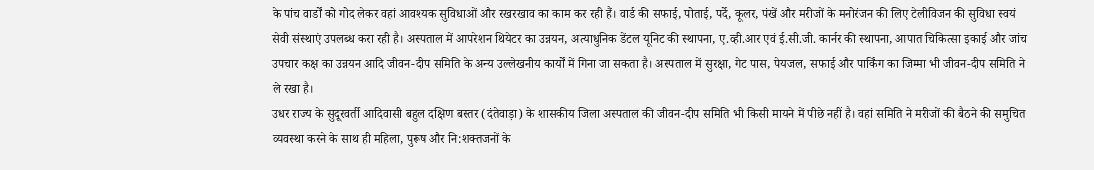के पांच वार्डों को गोद लेकर वहां आवश्यक सुविधाओं और रखरखाव का काम कर रही हैं। वार्ड की सफाई, पोताई, पर्दे, कूलर, पंखें और मरीजों के मनोरंजन की लिए टेलीविजन की सुविधा स्वयं सेवी संस्थाएं उपलब्ध करा रही है। अस्पताल में आपरेशन थियेटर का उन्नयन, अत्याधुनिक डेंटल यूनिट की स्थापना, ए.व्ही.आर एवं ई.सी.जी. कार्नर की स्थापना, आपात चिकित्सा इकाई और जांच उपचार कक्ष का उन्नयन आदि जीवन-दीप समिति के अन्य उल्लेखनीय कार्यों में गिना जा सकता है। अस्पताल में सुरक्षा, गेट पास, पेयजल, सफाई और पार्किंग का जिम्मा भी जीवन-दीप समिति ने ले रखा है।
उधर राज्य के सुदूरवर्ती आदिवासी बहुल दक्षिण बस्तर (दंतेवाड़ा) के शासकीय जिला अस्पताल की जीवन-दीप समिति भी किसी मायने में पीछे नहीं है। वहां समिति ने मरीजों की बैठने की समुचित व्यवस्था करने के साथ ही महिला, पुरूष और नि:शक्तजनों के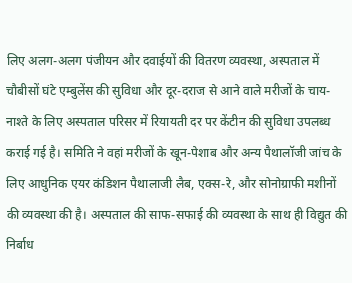लिए अलग-अलग पंजीयन और दवाईयों की वितरण व्यवस्था, अस्पताल में चौबीसों घंटे एम्बुलेंस की सुविधा और दूर-दराज से आने वाले मरीजों के चाय-नाश्ते के लिए अस्पताल परिसर में रियायती दर पर केंटीन की सुविधा उपलब्ध कराई गई है। समिति ने वहां मरीजों के खून-पेशाब और अन्य पैथालॉजी जांच के लिए आधुनिक एयर कंडिशन पैथालाजी लैब, एक्स-रे, और सोनोग्राफी मशीनों की व्यवस्था की है। अस्पताल की साफ-सफाई की व्यवस्था के साथ ही विद्युत की निर्बाध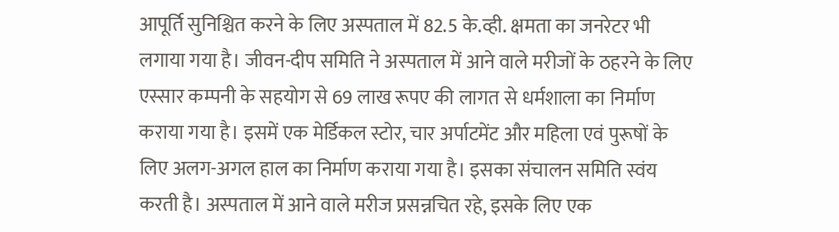आपूर्ति सुनिश्चित करने के लिए अस्पताल में 82.5 के.व्ही. क्षमता का जनरेटर भी लगाया गया है। जीवन-दीप समिति ने अस्पताल में आने वाले मरीजों के ठहरने के लिए एस्सार कम्पनी के सहयोग से 69 लाख रूपए की लागत से धर्मशाला का निर्माण कराया गया है। इसमें एक मेर्डिकल स्टोर, चार अर्पाटमेंट और महिला एवं पुरूषों के लिए अलग-अगल हाल का निर्माण कराया गया है। इसका संचालन समिति स्वंय करती है। अस्पताल में आने वाले मरीज प्रसन्नचित रहे, इसके लिए एक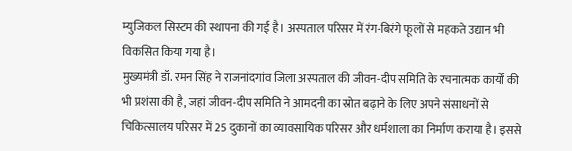म्युजिकल सिस्टम की स्थापना की गई है। अस्पताल परिसर में रंग-बिरंगे फूलों से महकते उद्यान भी विकसित किया गया है।
मुख्यमंत्री डॉ. रमन सिंह ने राजनांदगांव जिला अस्पताल की जीवन-दीप समिति के रचनात्मक कार्यों की भी प्रशंसा की है, जहां जीवन-दीप समिति ने आमदनी का स्रोत बढ़ाने के लिए अपने संसाधनों से चिकित्सालय परिसर में 25 दुकानों का व्यावसायिक परिसर और धर्मशाला का निर्माण कराया है। इससे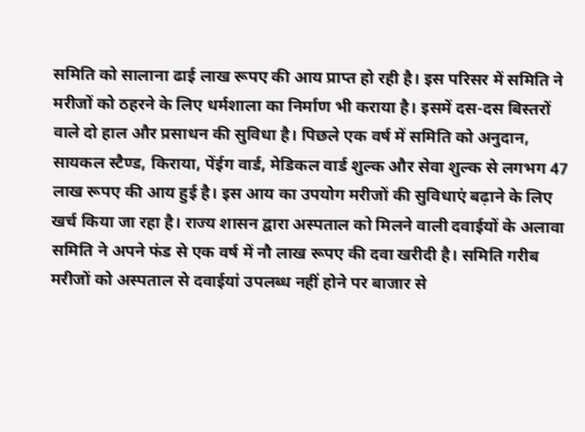समिति को सालाना ढाई लाख रूपए की आय प्राप्त हो रही है। इस परिसर में समिति ने मरीजों को ठहरने के लिए धर्मशाला का निर्माण भी कराया है। इसमें दस-दस बिस्तरों वाले दो हाल और प्रसाधन की सुविधा है। पिछले एक वर्ष में समिति को अनुदान, सायकल स्टैण्ड, किराया, पेंईग वार्ड, मेडिकल वार्ड शुल्क और सेवा शुल्क से लगभग 47 लाख रूपए की आय हुई है। इस आय का उपयोग मरीजों की सुविधाएं बढ़ाने के लिए खर्च किया जा रहा है। राज्य शासन द्वारा अस्पताल को मिलने वाली दवाईयों के अलावा समिति ने अपने फंड से एक वर्ष में नौ लाख रूपए की दवा खरीदी है। समिति गरीब मरीजों को अस्पताल से दवाईयां उपलब्ध नहीं होने पर बाजार से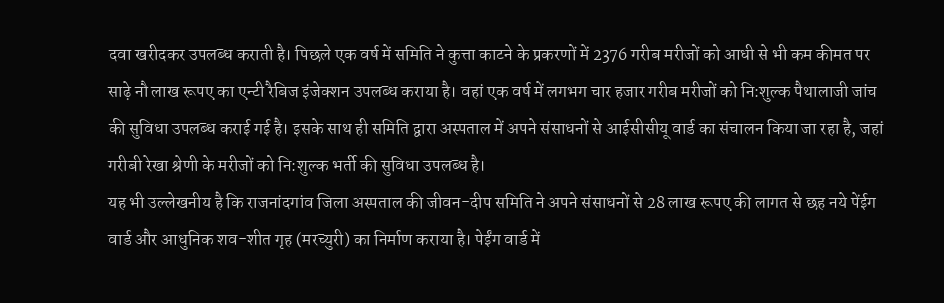दवा खरीदकर उपलब्ध कराती है। पिछले एक वर्ष में समिति ने कुत्ता काटने के प्रकरणों में 2376 गरीब मरीजों को आधी से भी कम कीमत पर साढ़े नौ लाख रूपए का एन्टी रैबिज इंजेक्शन उपलब्ध कराया है। वहां एक वर्ष में लगभग चार हजार गरीब मरीजों को नि:शुल्क पैथालाजी जांच की सुविधा उपलब्ध कराई गई है। इसके साथ ही समिति द्वारा अस्पताल में अपने संसाधनों से आईसीसीयू वार्ड का संचालन किया जा रहा है, जहां गरीबी रेखा श्रेणी के मरीजों को नि:शुल्क भर्ती की सुविधा उपलब्ध है।
यह भी उल्लेखनीय है कि राजनांदगांव जिला अस्पताल की जीवन-दीप समिति ने अपने संसाधनों से 28 लाख रूपए की लागत से छह नये पेंईग वार्ड और आधुनिक शव-शीत गृह (मरच्युरी) का निर्माण कराया है। पेईंग वार्ड में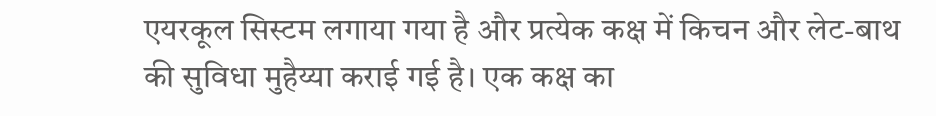एयरकूल सिस्टम लगाया गया है और प्रत्येक कक्ष में किचन और लेट-बाथ की सुविधा मुहैय्या कराई गई है। एक कक्ष का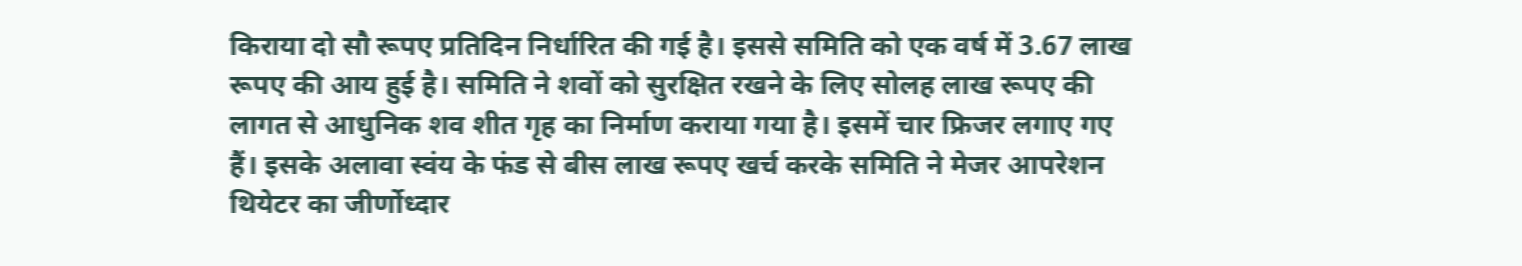किराया दो सौ रूपए प्रतिदिन निर्धारित की गई है। इससे समिति को एक वर्ष में 3.67 लाख रूपए की आय हुई है। समिति ने शवों को सुरक्षित रखने के लिए सोलह लाख रूपए की लागत से आधुनिक शव शीत गृह का निर्माण कराया गया है। इसमें चार फ्रिजर लगाए गए हैं। इसके अलावा स्वंय के फंड से बीस लाख रूपए खर्च करके समिति ने मेजर आपरेशन थियेटर का जीर्णोध्दार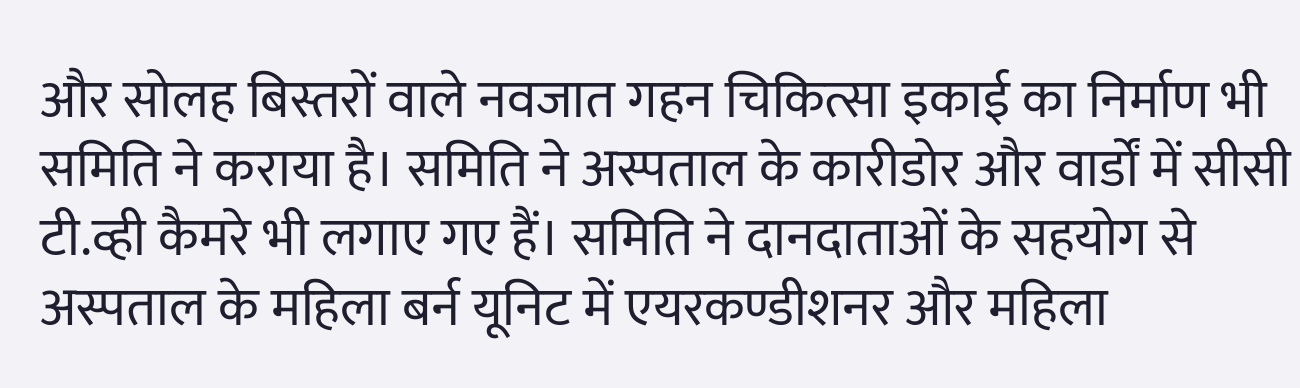और सोलह बिस्तरों वाले नवजात गहन चिकित्सा इकाई का निर्माण भी समिति ने कराया है। समिति ने अस्पताल के कारीडोर और वार्डों में सीसी टी.व्ही कैमरे भी लगाए गए हैं। समिति ने दानदाताओं के सहयोग से अस्पताल के महिला बर्न यूनिट में एयरकण्डीशनर और महिला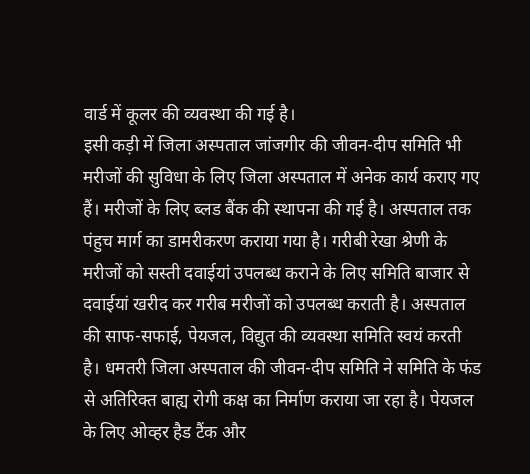वार्ड में कूलर की व्यवस्था की गई है।
इसी कड़ी में जिला अस्पताल जांजगीर की जीवन-दीप समिति भी मरीजों की सुविधा के लिए जिला अस्पताल में अनेक कार्य कराए गए हैं। मरीजों के लिए ब्लड बैंक की स्थापना की गई है। अस्पताल तक पंहुच मार्ग का डामरीकरण कराया गया है। गरीबी रेखा श्रेणी के मरीजों को सस्ती दवाईयां उपलब्ध कराने के लिए समिति बाजार से दवाईयां खरीद कर गरीब मरीजों को उपलब्ध कराती है। अस्पताल की साफ-सफाई, पेयजल, विद्युत की व्यवस्था समिति स्वयं करती है। धमतरी जिला अस्पताल की जीवन-दीप समिति ने समिति के फंड से अतिरिक्त बाह्य रोगी कक्ष का निर्माण कराया जा रहा है। पेयजल के लिए ओव्हर हैड टैंक और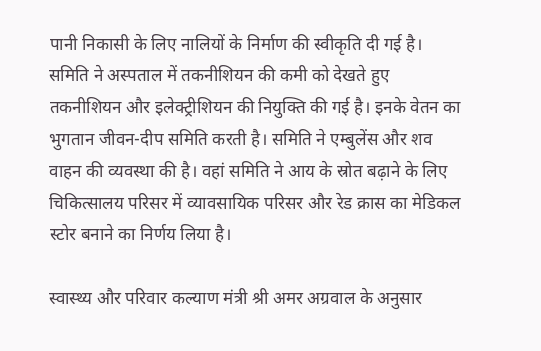पानी निकासी के लिए नालियों के निर्माण की स्वीकृति दी गई है। समिति ने अस्पताल में तकनीशियन की कमी को देखते हुए तकनीशियन और इलेक्ट्रीशियन की नियुक्ति की गई है। इनके वेतन का भुगतान जीवन-दीप समिति करती है। समिति ने एम्बुलेंस और शव वाहन की व्यवस्था की है। वहां समिति ने आय के स्रोत बढ़ाने के लिए चिकित्सालय परिसर में व्यावसायिक परिसर और रेड क्रास का मेडिकल स्टोर बनाने का निर्णय लिया है।

स्वास्थ्य और परिवार कल्याण मंत्री श्री अमर अग्रवाल के अनुसार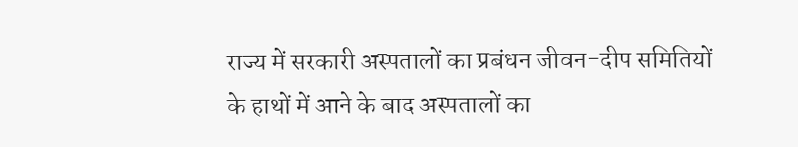राज्य में सरकारी अस्पतालों का प्रबंधन जीवन-दीप समितियों के हाथों में आने के बाद अस्पतालों का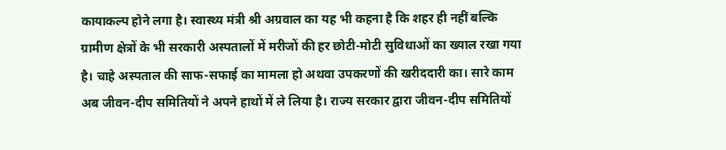कायाकल्प होने लगा है। स्वास्थ्य मंत्री श्री अग्रवाल का यह भी कहना है कि शहर ही नहीं बल्कि ग्रामीण क्षेत्रों के भी सरकारी अस्पतालों में मरीजों की हर छोटी-मोटी सुविधाओं का ख्याल रखा गया है। चाहे अस्पताल की साफ-सफाई का मामला हो अथवा उपकरणों की खरीददारी का। सारे काम अब जीवन-दीप समितियों ने अपने हाथों में ले लिया है। राज्य सरकार द्वारा जीवन-दीप समितियों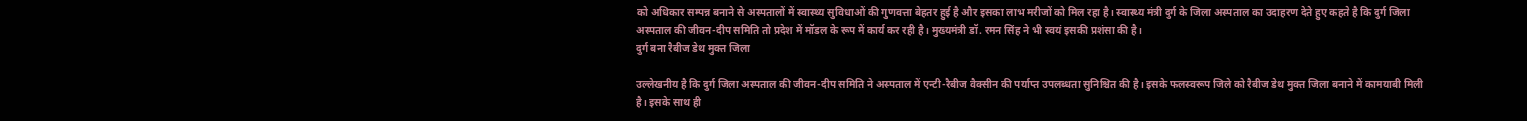को अधिकार सम्पन्न बनाने से अस्पतालों में स्वास्थ्य सुविधाओं की गुणवत्ता बेहतर हुई है और इसका लाभ मरीजों को मिल रहा है। स्वास्थ्य मंत्री दुर्ग के जिला अस्पताल का उदाहरण देते हुए कहते है कि दुर्ग जिला अस्पताल की जीवन-दीप समिति तो प्रदेश में मॉडल के रूप में कार्य कर रही है। मुख्यमंत्री डॉ. रमन सिंह ने भी स्वयं इसकी प्रशंसा की है।
दुर्ग बना रैबीज डेथ मुक्त जिला

उल्लेखनीय है कि दुर्ग जिला अस्पताल की जीवन-दीप समिति ने अस्पताल में एन्टी-रैबीज वैक्सीन की पर्याप्त उपलब्धता सुनिश्चित की है। इसके फलस्वरूप जिले को रैबीज डेथ मुक्त जिला बनाने में कामयाबी मिली है। इसके साथ ही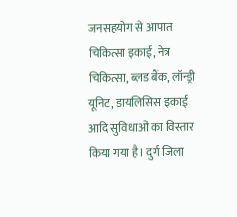जनसहयोग से आपात चिकित्सा इकाई, नेत्र चिकित्सा, ब्लड बैंक, लॉन्ड्री यूनिट, डायलिसिस इकाई आदि सुविधाओं का विस्तार किया गया है। दुर्ग जिला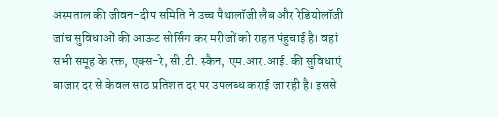अस्पताल की जीवन-दीप समिति ने उच्च पैथालॉजी लैब और रेडियोलॉजी जांच सुविधाओं की आऊट सोर्सिंग कर मरीजों को राहत पंहुचाई है। वहां सभी समूह के रक्त, एक्स-रे, सी.टी. स्कैन, एम.आर.आई. की सुविधाएं बाजार दर से केवल साठ प्रतिशत दर पर उपलब्ध कराई जा रही है। इससे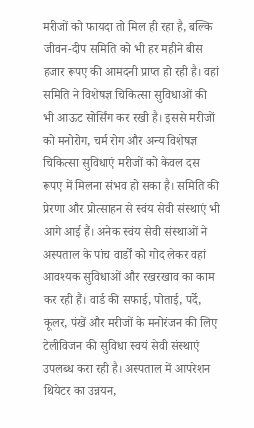मरीजों को फायदा तो मिल ही रहा है, बल्कि जीवन-दीप समिति को भी हर महीने बीस हजार रूपए की आमदनी प्राप्त हो रही है। वहां समिति ने विशेषज्ञ चिकित्सा सुविधाओं की भी आऊट सोर्सिंग कर रखी है। इससे मरीजों को मनोरोग, चर्म रोग और अन्य विशेषज्ञ चिकित्सा सुविधाएं मरीजों को केवल दस रूपए में मिलना संभव हो सका है। समिति की प्रेरणा और प्रोत्साहन से स्वंय सेवी संस्थाएं भी आगे आई हैं। अनेक स्वंय सेवी संस्थाओं ने अस्पताल के पांच वार्डों को गोद लेकर वहां आवश्यक सुविधाओं और रखरखाव का काम कर रही हैं। वार्ड की सफाई, पोताई, पर्दे, कूलर, पंखें और मरीजों के मनोरंजन की लिए टेलीविजन की सुविधा स्वयं सेवी संस्थाएं उपलब्ध करा रही है। अस्पताल में आपरेशन थियेटर का उन्नयन,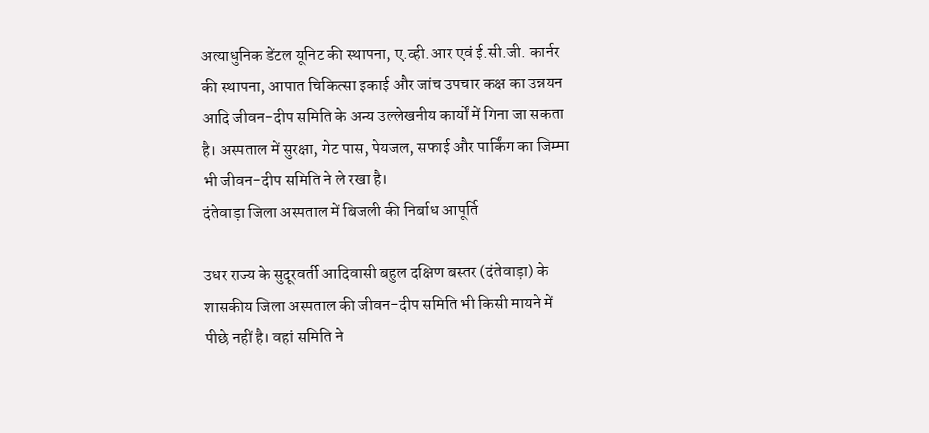अत्याधुनिक डेंटल यूनिट की स्थापना, ए.व्ही.आर एवं ई.सी.जी. कार्नर की स्थापना, आपात चिकित्सा इकाई और जांच उपचार कक्ष का उन्नयन आदि जीवन-दीप समिति के अन्य उल्लेखनीय कार्यों में गिना जा सकता है। अस्पताल में सुरक्षा, गेट पास, पेयजल, सफाई और पार्किंग का जिम्मा भी जीवन-दीप समिति ने ले रखा है।
दंतेवाड़ा जिला अस्पताल में बिजली की निर्बाध आपूर्ति

उधर राज्य के सुदूरवर्ती आदिवासी बहुल दक्षिण बस्तर (दंतेवाड़ा) के शासकीय जिला अस्पताल की जीवन-दीप समिति भी किसी मायने में पीछे नहीं है। वहां समिति ने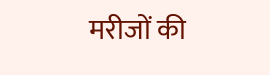मरीजों की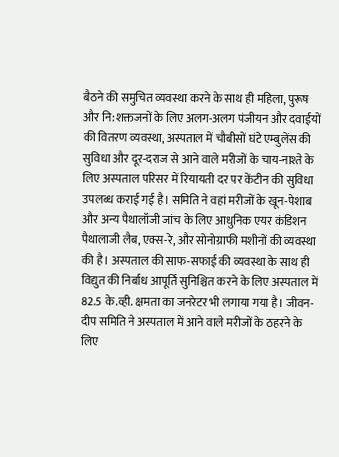बैठने की समुचित व्यवस्था करने के साथ ही महिला, पुरूष और नि:शक्तजनों के लिए अलग-अलग पंजीयन और दवाईयों की वितरण व्यवस्था, अस्पताल में चौबीसों घंटे एम्बुलेंस की सुविधा और दूर-दराज से आने वाले मरीजों के चाय-नाश्ते के लिए अस्पताल परिसर में रियायती दर पर केंटीन की सुविधा उपलब्ध कराई गई है। समिति ने वहां मरीजों के खून-पेशाब और अन्य पैथालॉजी जांच के लिए आधुनिक एयर कंडिशन पैथालाजी लैब, एक्स-रे, और सोनोग्राफी मशीनों की व्यवस्था की है। अस्पताल की साफ-सफाई की व्यवस्था के साथ ही विद्युत की निर्बाध आपूर्ति सुनिश्चित करने के लिए अस्पताल में 82.5 के.व्ही. क्षमता का जनरेटर भी लगाया गया है। जीवन-दीप समिति ने अस्पताल में आने वाले मरीजों के ठहरने के लिए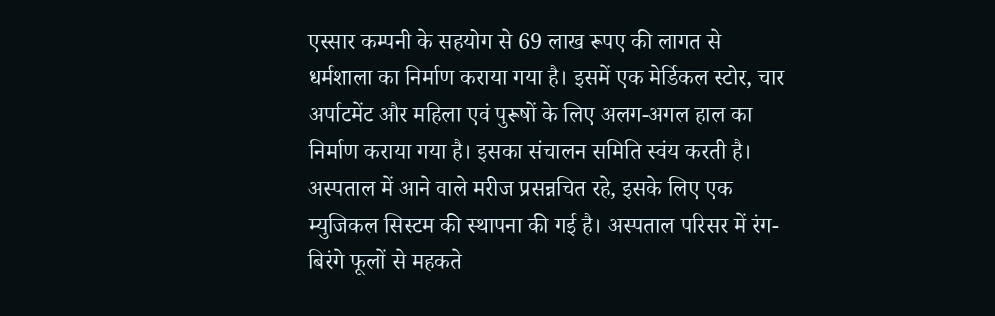एस्सार कम्पनी के सहयोग से 69 लाख रूपए की लागत से धर्मशाला का निर्माण कराया गया है। इसमें एक मेर्डिकल स्टोर, चार अर्पाटमेंट और महिला एवं पुरूषों के लिए अलग-अगल हाल का निर्माण कराया गया है। इसका संचालन समिति स्वंय करती है। अस्पताल में आने वाले मरीज प्रसन्नचित रहे, इसके लिए एक म्युजिकल सिस्टम की स्थापना की गई है। अस्पताल परिसर में रंग-बिरंगे फूलों से महकते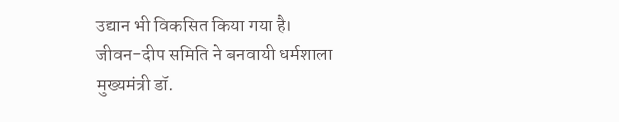उद्यान भी विकसित किया गया है।
जीवन-दीप समिति ने बनवायी धर्मशाला
मुख्यमंत्री डॉ.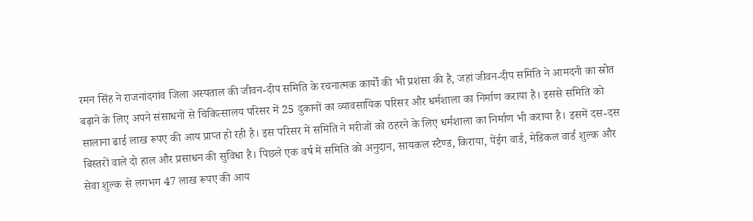रमन सिंह ने राजनांदगांव जिला अस्पताल की जीवन-दीप समिति के रचनात्मक कार्यों की भी प्रशंसा की है, जहां जीवन-दीप समिति ने आमदनी का स्रोत बढ़ाने के लिए अपने संसाधनों से चिकित्सालय परिसर में 25 दुकानों का व्यावसायिक परिसर और धर्मशाला का निर्माण कराया है। इससे समिति को सालाना ढाई लाख रूपए की आय प्राप्त हो रही है। इस परिसर में समिति ने मरीजों को ठहरने के लिए धर्मशाला का निर्माण भी कराया है। इसमें दस-दस बिस्तरों वाले दो हाल और प्रसाधन की सुविधा है। पिछले एक वर्ष में समिति को अनुदान, सायकल स्टैण्ड, किराया, पेंईग वार्ड, मेडिकल वार्ड शुल्क और सेवा शुल्क से लगभग 47 लाख रूपए की आय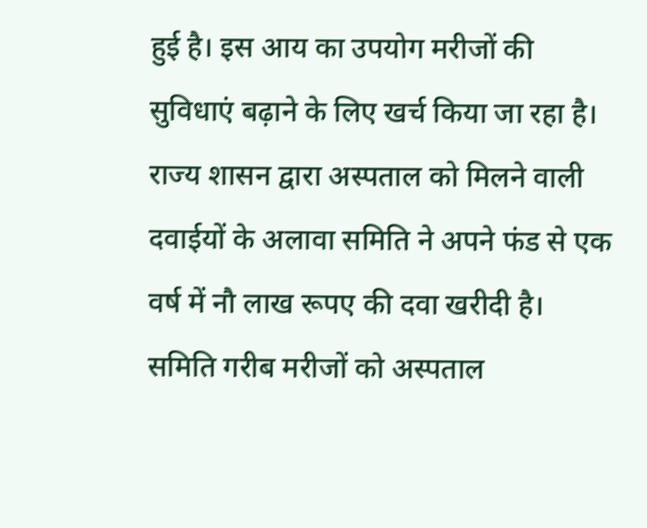हुई है। इस आय का उपयोग मरीजों की सुविधाएं बढ़ाने के लिए खर्च किया जा रहा है। राज्य शासन द्वारा अस्पताल को मिलने वाली दवाईयों के अलावा समिति ने अपने फंड से एक वर्ष में नौ लाख रूपए की दवा खरीदी है। समिति गरीब मरीजों को अस्पताल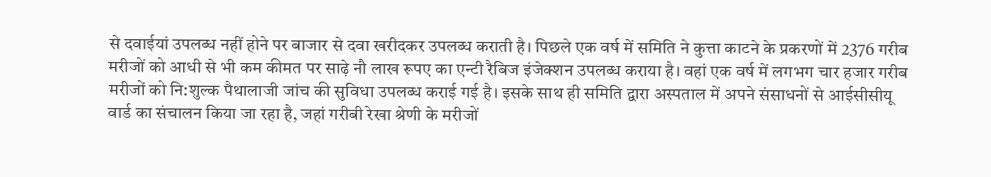से दवाईयां उपलब्ध नहीं होने पर बाजार से दवा खरीदकर उपलब्ध कराती है। पिछले एक वर्ष में समिति ने कुत्ता काटने के प्रकरणों में 2376 गरीब मरीजों को आधी से भी कम कीमत पर साढ़े नौ लाख रूपए का एन्टी रैबिज इंजेक्शन उपलब्ध कराया है। वहां एक वर्ष में लगभग चार हजार गरीब मरीजों को नि:शुल्क पैथालाजी जांच की सुविधा उपलब्ध कराई गई है। इसके साथ ही समिति द्वारा अस्पताल में अपने संसाधनों से आईसीसीयू वार्ड का संचालन किया जा रहा है, जहां गरीबी रेखा श्रेणी के मरीजों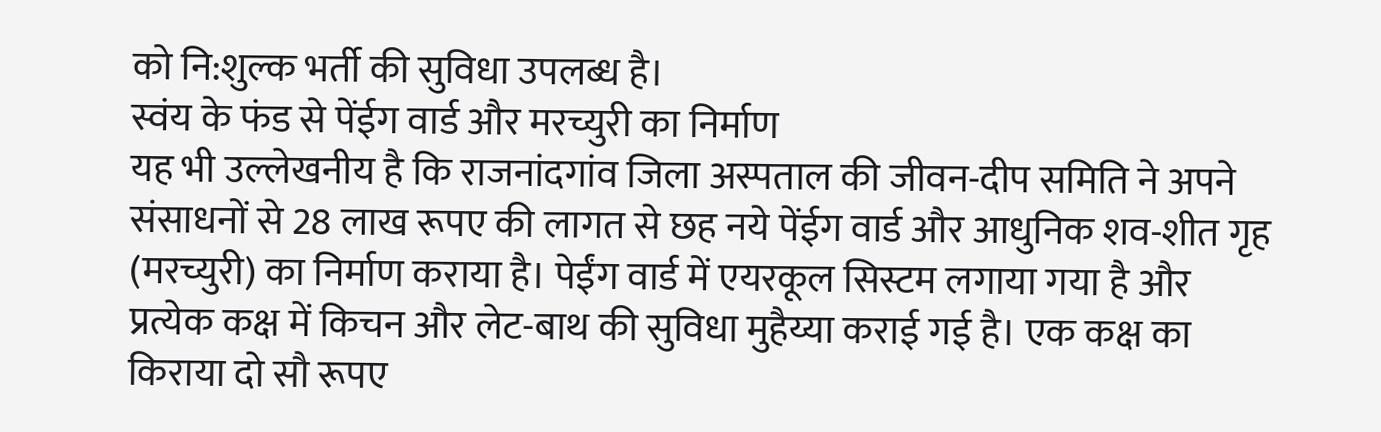को नि:शुल्क भर्ती की सुविधा उपलब्ध है।
स्वंय के फंड से पेंईग वार्ड और मरच्युरी का निर्माण
यह भी उल्लेखनीय है कि राजनांदगांव जिला अस्पताल की जीवन-दीप समिति ने अपने संसाधनों से 28 लाख रूपए की लागत से छह नये पेंईग वार्ड और आधुनिक शव-शीत गृह (मरच्युरी) का निर्माण कराया है। पेईंग वार्ड में एयरकूल सिस्टम लगाया गया है और प्रत्येक कक्ष में किचन और लेट-बाथ की सुविधा मुहैय्या कराई गई है। एक कक्ष का किराया दो सौ रूपए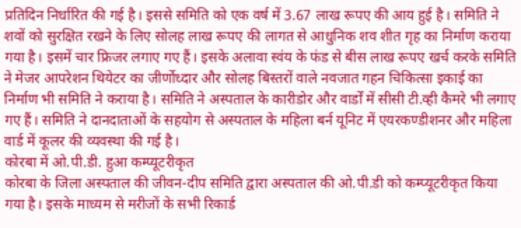प्रतिदिन निर्धारित की गई है। इससे समिति को एक वर्ष में 3.67 लाख रूपए की आय हुई है। समिति ने शवों को सुरक्षित रखने के लिए सोलह लाख रूपए की लागत से आधुनिक शव शीत गृह का निर्माण कराया गया है। इसमें चार फ्रिजर लगाए गए हैं। इसके अलावा स्वंय के फंड से बीस लाख रूपए खर्च करके समिति ने मेजर आपरेशन थियेटर का जीर्णोध्दार और सोलह बिस्तरों वाले नवजात गहन चिकित्सा इकाई का निर्माण भी समिति ने कराया है। समिति ने अस्पताल के कारीडोर और वार्डों में सीसी टी.व्ही कैमरे भी लगाए गए हैं। समिति ने दानदाताओं के सहयोग से अस्पताल के महिला बर्न यूनिट में एयरकण्डीशनर और महिला वार्ड में कूलर की व्यवस्था की गई है।
कोरबा में ओ.पी.डी. हुआ कम्प्यूटरीकृत
कोरबा के जिला अस्पताल की जीवन-दीप समिति द्वारा अस्पताल की ओ.पी.डी को कम्प्यूटरीकृत किया गया है। इसके माध्यम से मरीजों के सभी रिकार्ड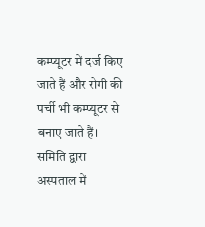कम्प्यूटर में दर्ज किए जाते हैं और रोगी की पर्ची भी कम्प्यूटर से बनाए जाते हैं। समिति द्वारा अस्पताल में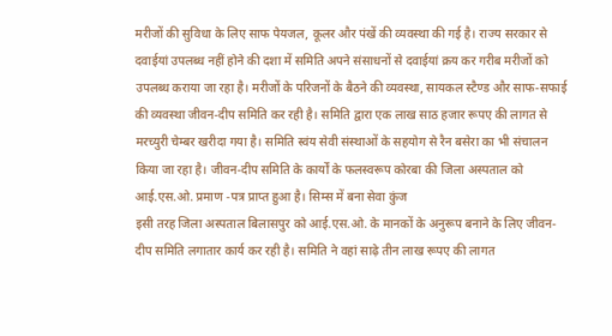मरीजों की सुविधा के लिए साफ पेयजल, कूलर और पंखें की व्यवस्था की गई है। राज्य सरकार से दवाईयां उपलब्ध नहीं होने की दशा में समिति अपने संसाधनों से दवाईयां क्रय कर गरीब मरीजों को उपलब्ध कराया जा रहा है। मरीजों के परिजनों के बैठने की व्यवस्था, सायकल स्टैण्ड और साफ-सफाई की व्यवस्था जीवन-दीप समिति कर रही है। समिति द्वारा एक लाख साठ हजार रूपए की लागत से मरच्युरी चेम्बर खरीदा गया है। समिति स्वंय सेवी संस्थाओं के सहयोग से रैन बसेरा का भी संचालन किया जा रहा है। जीवन-दीप समिति के कार्यों के फलस्वरूप कोरबा की जिला अस्पताल को आई.एस.ओ. प्रमाण -पत्र प्राप्त हुआ है। सिम्स में बना सेवा कुंज
इसी तरह जिला अस्पताल बिलासपुर को आई.एस.ओ. के मानकों के अनुरूप बनाने के लिए जीवन-दीप समिति लगातार कार्य कर रही है। समिति ने वहां साढ़े तीन लाख रूपए की लागत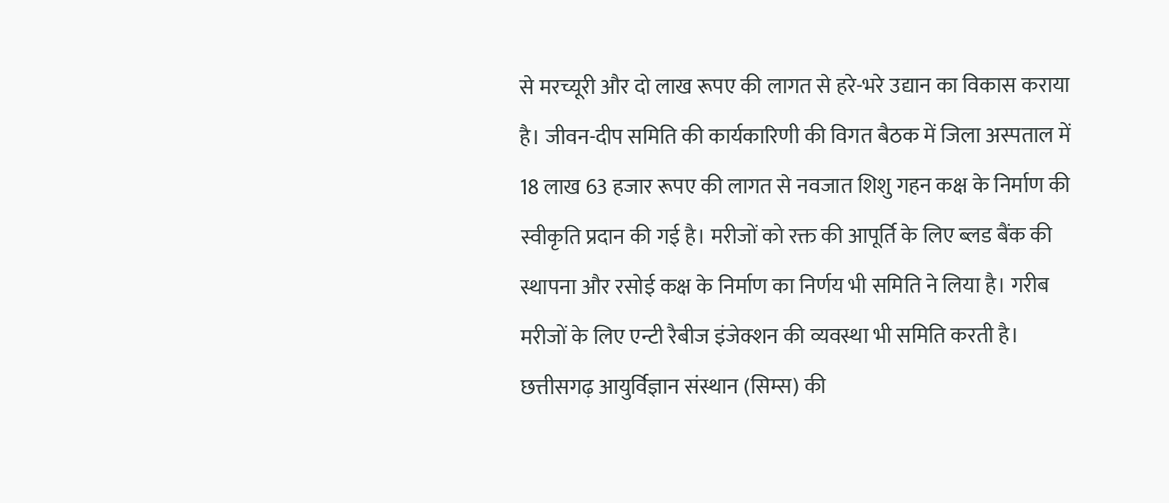से मरच्यूरी और दो लाख रूपए की लागत से हरे-भरे उद्यान का विकास कराया है। जीवन-दीप समिति की कार्यकारिणी की विगत बैठक में जिला अस्पताल में 18 लाख 63 हजार रूपए की लागत से नवजात शिशु गहन कक्ष के निर्माण की स्वीकृति प्रदान की गई है। मरीजों को रक्त की आपूर्ति के लिए ब्लड बैंक की स्थापना और रसोई कक्ष के निर्माण का निर्णय भी समिति ने लिया है। गरीब मरीजों के लिए एन्टी रैबीज इंजेक्शन की व्यवस्था भी समिति करती है। छत्तीसगढ़ आयुर्विज्ञान संस्थान (सिम्स) की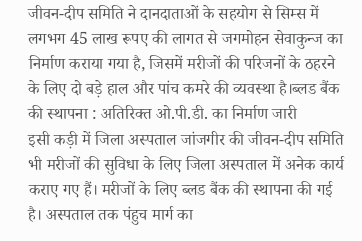जीवन-दीप समिति ने दानदाताओं के सहयोग से सिम्स में लगभग 45 लाख रूपए की लागत से जगमोहन सेवाकुन्ज का निर्माण कराया गया है, जिसमें मरीजों की परिजनों के ठहरने के लिए दो बड़े हाल और पांच कमरे की व्यवस्था है।ब्लड बैंक की स्थापना : अतिरिक्त ओ.पी.डी. का निर्माण जारी
इसी कड़ी में जिला अस्पताल जांजगीर की जीवन-दीप समिति भी मरीजों की सुविधा के लिए जिला अस्पताल में अनेक कार्य कराए गए हैं। मरीजों के लिए ब्लड बैंक की स्थापना की गई है। अस्पताल तक पंहुच मार्ग का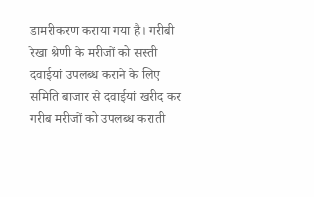डामरीकरण कराया गया है। गरीबी रेखा श्रेणी के मरीजों को सस्ती दवाईयां उपलब्ध कराने के लिए समिति बाजार से दवाईयां खरीद कर गरीब मरीजों को उपलब्ध कराती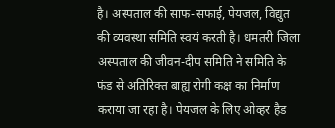है। अस्पताल की साफ-सफाई, पेयजल, विद्युत की व्यवस्था समिति स्वयं करती है। धमतरी जिला अस्पताल की जीवन-दीप समिति ने समिति के फंड से अतिरिक्त बाह्य रोगी कक्ष का निर्माण कराया जा रहा है। पेयजल के लिए ओव्हर हैड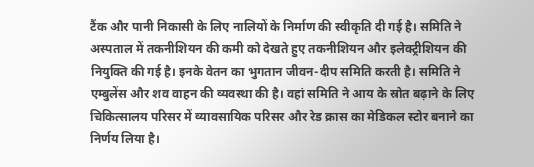टैंक और पानी निकासी के लिए नालियों के निर्माण की स्वीकृति दी गई है। समिति ने अस्पताल में तकनीशियन की कमी को देखते हुए तकनीशियन और इलेक्ट्रीशियन की नियुक्ति की गई है। इनके वेतन का भुगतान जीवन-दीप समिति करती है। समिति ने एम्बुलेंस और शव वाहन की व्यवस्था की है। वहां समिति ने आय के स्रोत बढ़ाने के लिए चिकित्सालय परिसर में व्यावसायिक परिसर और रेड क्रास का मेडिकल स्टोर बनाने का निर्णय लिया है।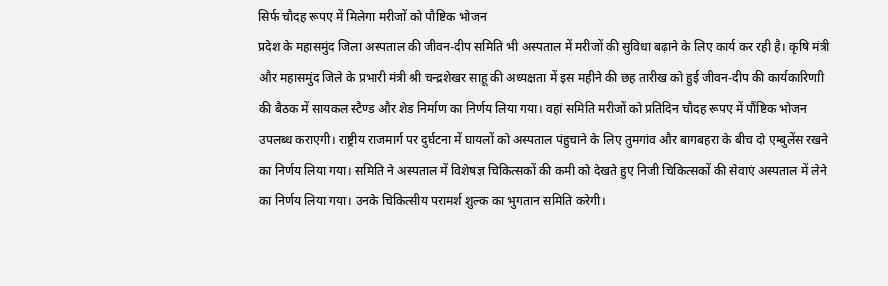सिर्फ चौदह रूपए में मिलेगा मरीजों को पौष्टिक भोजन
प्रदेश के महासमुंद जिला अस्पताल की जीवन-दीप समिति भी अस्पताल में मरीजों की सुविधा बढ़ाने के लिए कार्य कर रही है। कृषि मंत्री और महासमुंद जिले के प्रभारी मंत्री श्री चन्द्रशेखर साहू की अध्यक्षता में इस महीने की छह तारीख को हुई जीवन-दीप की कार्यकारिणाी की बैठक में सायकल स्टैण्ड और शेड निर्माण का निर्णय लिया गया। वहां समिति मरीजों को प्रतिदिन चौदह रूपए में पौंष्टिक भोजन उपलब्ध कराएगी। राष्ट्रीय राजमार्ग पर दुर्घटना में घायलों को अस्पताल पंहुचाने के लिए तुमगांव और बागबहरा के बीच दो एम्बुलेंस रखने का निर्णय लिया गया। समिति ने अस्पताल में विशेषज्ञ चिकित्सकों की कमी को देखते हुए निजी चिकित्सकों की सेवाएं अस्पताल में लेने का निर्णय लिया गया। उनके चिकित्सीय परामर्श शुल्क का भुगतान समिति करेगी।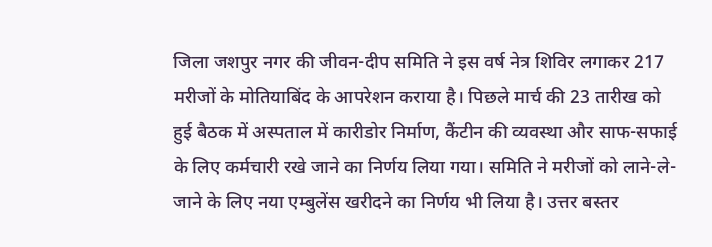जिला जशपुर नगर की जीवन-दीप समिति ने इस वर्ष नेत्र शिविर लगाकर 217 मरीजों के मोतियाबिंद के आपरेशन कराया है। पिछले मार्च की 23 तारीख को हुई बैठक में अस्पताल में कारीडोर निर्माण, कैंटीन की व्यवस्था और साफ-सफाई के लिए कर्मचारी रखे जाने का निर्णय लिया गया। समिति ने मरीजों को लाने-ले-जाने के लिए नया एम्बुलेंस खरीदने का निर्णय भी लिया है। उत्तर बस्तर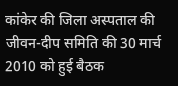कांकेर की जिला अस्पताल की जीवन-दीप समिति की 30 मार्च 2010 को हुई बैठक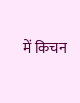में किचन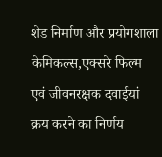शेड निर्माण और प्रयोगशाला केमिकल्स,एक्सरे फिल्म एवं जीवनरक्षक दवाईयां क्रय करने का निर्णय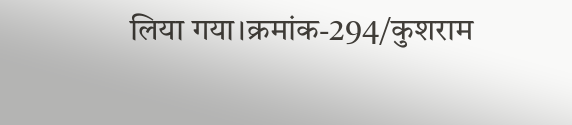लिया गया।क्रमांक-294/कुशराम